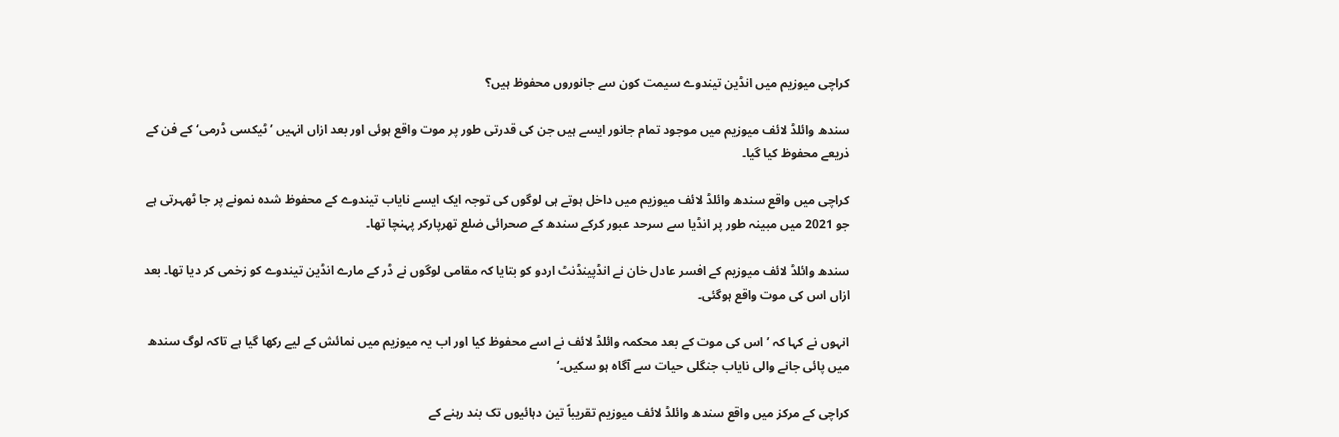کراچی میوزیم میں انڈین تیندوے سیمت کون سے جانوروں محفوظ ہیں؟

سندھ وائلڈ لائف میوزیم میں موجود تمام جانور ایسے ہیں جن کی قدرتی طور پر موت واقع ہوئی اور بعد ازاں انہیں ’ٹیکسی ڈرمی‘کے فن کے ذریعے محفوظ کیا گیا۔

کراچی میں واقع سندھ وائلڈ لائف میوزیم میں داخل ہوتے ہی لوگوں کی توجہ ایک ایسے نایاب تیندوے کے محفوظ شدہ نمونے پر جا ٹھہرتی ہے جو 2021 میں مبینہ طور پر انڈیا سے سرحد عبور کرکے سندھ کے صحرائی ضلع تھرپارکر پہنچا تھا۔

سندھ وائلڈ لائف میوزیم کے افسر عادل خان نے انڈپینڈنٹ اردو کو بتایا کہ مقامی لوگوں نے ڈر کے مارے انڈین تیندوے کو زخمی کر دیا تھا۔ بعد ازاں اس کی موت واقع ہوگئی۔

انہوں نے کہا کہ ’اس کی موت کے بعد محکمہ وائلڈ لائف نے اسے محفوظ کیا اور اب یہ میوزیم میں نمائش کے لیے رکھا گیا ہے تاکہ لوگ سندھ میں پائی جانے والی نایاب جنگلی حیات سے آگاہ ہو سکیں۔‘

کراچی کے مرکز میں واقع سندھ وائلڈ لائف میوزیم تقریباً تین دہائیوں تک بند رہنے کے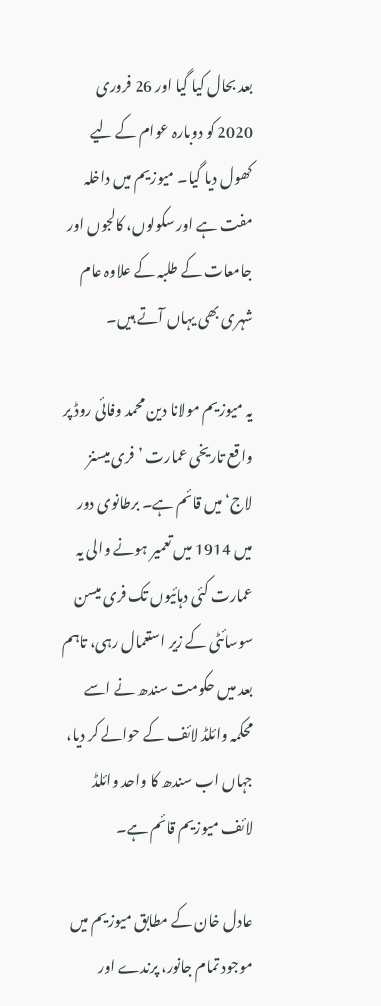بعد بحال کیا گیا اور 26 فروری 2020 کو دوبارہ عوام کے لیے کھول دیا گیا۔ میوزیم میں داخلہ مفت ہے اور سکولوں، کالجوں اور جامعات کے طلبہ کے علاوہ عام شہری بھی یہاں آتے ہیں۔

یہ میوزیم مولانا دین محمد وفائی روڈ پر واقع تاریخی عمارت ’فری میسنز لاج‘ میں قائم ہے۔ برطانوی دور میں 1914 میں تعمیر ہونے والی یہ عمارت کئی دہائیوں تک فری میسن سوسائٹی کے زیر استعمال رہی، تاہم بعد میں حکومت سندھ نے اسے محکمہ وائلڈ لائف کے حوالے کر دیا، جہاں اب سندھ کا واحد وائلڈ لائف میوزیم قائم ہے۔

عادل خان کے مطابق میوزیم میں موجود تمام جانور، پرندے اور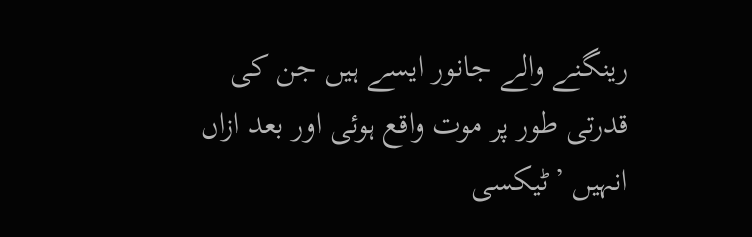رینگنے والے جانور ایسے ہیں جن کی قدرتی طور پر موت واقع ہوئی اور بعد ازاں انہیں ’ٹیکسی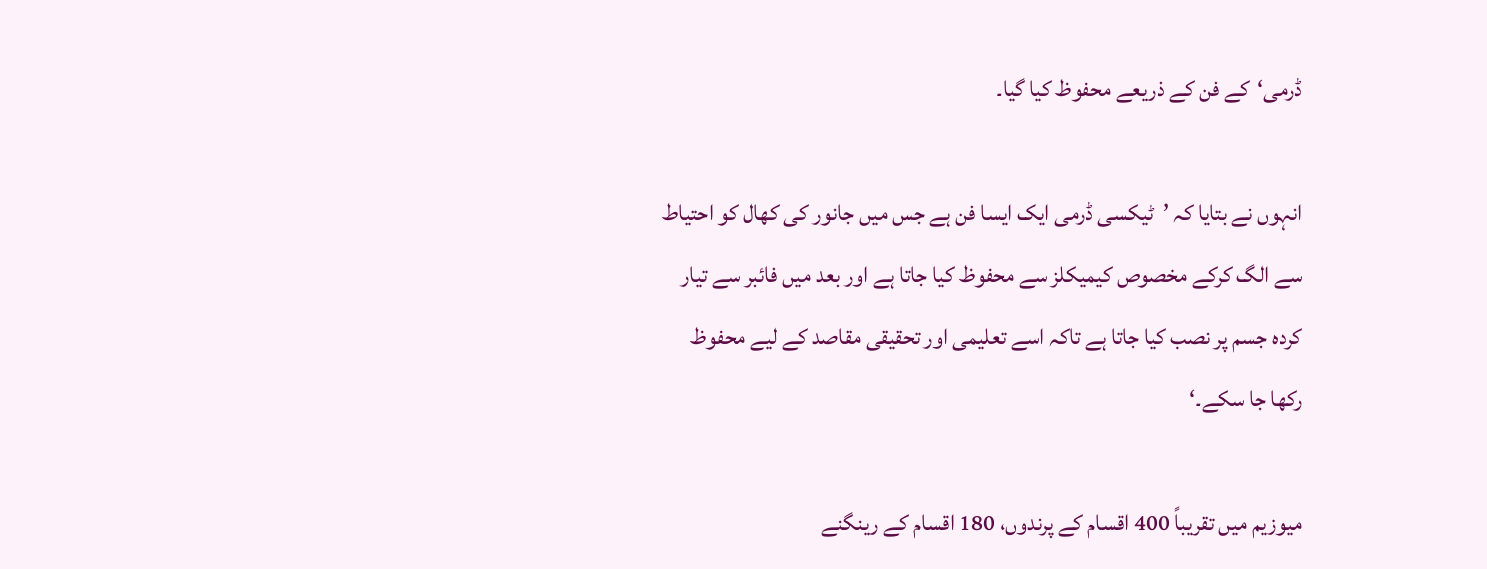ڈرمی‘کے فن کے ذریعے محفوظ کیا گیا۔

انہوں نے بتایا کہ ’ٹیکسی ڈرمی ایک ایسا فن ہے جس میں جانور کی کھال کو احتیاط سے الگ کرکے مخصوص کیمیکلز سے محفوظ کیا جاتا ہے اور بعد میں فائبر سے تیار کردہ جسم پر نصب کیا جاتا ہے تاکہ اسے تعلیمی اور تحقیقی مقاصد کے لیے محفوظ رکھا جا سکے۔‘

میوزیم میں تقریباً 400 اقسام کے پرندوں، 180 اقسام کے رینگنے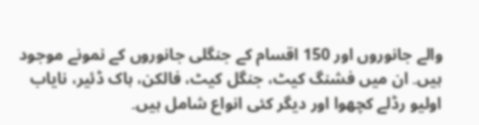والے جانوروں اور 150 اقسام کے جنگلی جانوروں کے نمونے موجود ہیں۔ ان میں فشنگ کیٹ، جنگل کیٹ، فالکن، ہاک ڈئیر، نایاب اولیو رڈلے کچھوا اور دیگر کئی انواع شامل ہیں۔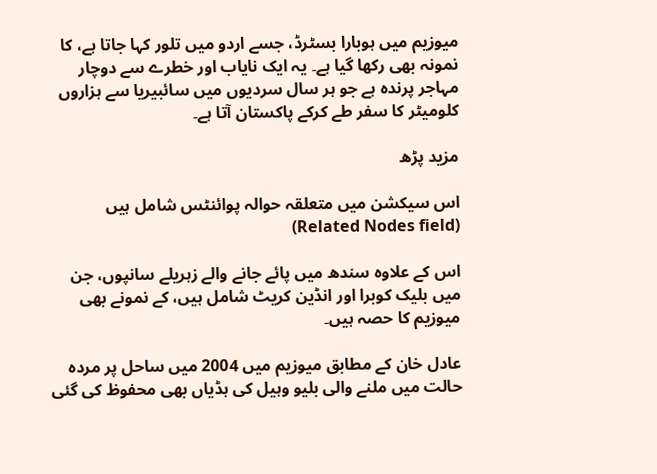میوزیم میں ہوبارا بسٹرڈ، جسے اردو میں تلور کہا جاتا ہے، کا نمونہ بھی رکھا گیا ہے۔ یہ ایک نایاب اور خطرے سے دوچار مہاجر پرندہ ہے جو ہر سال سردیوں میں سائبیریا سے ہزاروں کلومیٹر کا سفر طے کرکے پاکستان آتا ہے۔

مزید پڑھ

اس سیکشن میں متعلقہ حوالہ پوائنٹس شامل ہیں (Related Nodes field)

اس کے علاوہ سندھ میں پائے جانے والے زہریلے سانپوں، جن میں بلیک کوبرا اور انڈین کریٹ شامل ہیں، کے نمونے بھی میوزیم کا حصہ ہیں۔

عادل خان کے مطابق میوزیم میں 2004 میں ساحل پر مردہ حالت میں ملنے والی بلیو وہیل کی ہڈیاں بھی محفوظ کی گئی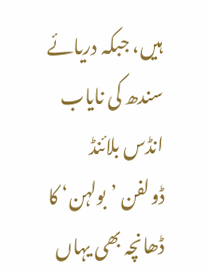ہیں، جبکہ دریائے سندھ کی نایاب انڈس بلائنڈ ڈولفن ’بولہن‘ کا ڈھانچہ بھی یہاں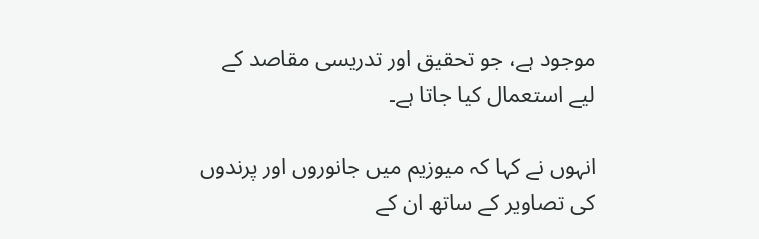موجود ہے، جو تحقیق اور تدریسی مقاصد کے لیے استعمال کیا جاتا ہے۔

انہوں نے کہا کہ میوزیم میں جانوروں اور پرندوں کی تصاویر کے ساتھ ان کے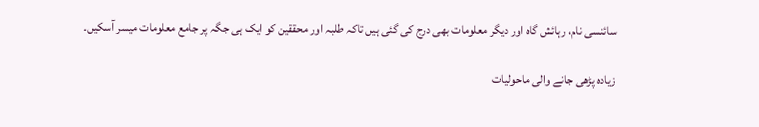سائنسی نام، رہائش گاہ اور دیگر معلومات بھی درج کی گئی ہیں تاکہ طلبہ اور محققین کو ایک ہی جگہ پر جامع معلومات میسر آسکیں۔

زیادہ پڑھی جانے والی ماحولیات